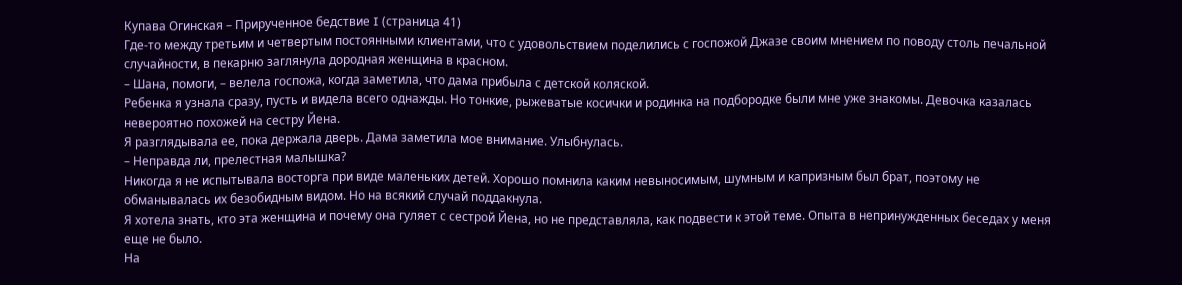Купава Огинская – Прирученное бедствие I (страница 41)
Где-то между третьим и четвертым постоянными клиентами, что с удовольствием поделились с госпожой Джазе своим мнением по поводу столь печальной случайности, в пекарню заглянула дородная женщина в красном.
– Шана, помоги, – велела госпожа, когда заметила, что дама прибыла с детской коляской.
Ребенка я узнала сразу, пусть и видела всего однажды. Но тонкие, рыжеватые косички и родинка на подбородке были мне уже знакомы. Девочка казалась невероятно похожей на сестру Йена.
Я разглядывала ее, пока держала дверь. Дама заметила мое внимание. Улыбнулась.
– Неправда ли, прелестная малышка?
Никогда я не испытывала восторга при виде маленьких детей. Хорошо помнила каким невыносимым, шумным и капризным был брат, поэтому не обманывалась их безобидным видом. Но на всякий случай поддакнула.
Я хотела знать, кто эта женщина и почему она гуляет с сестрой Йена, но не представляла, как подвести к этой теме. Опыта в непринужденных беседах у меня еще не было.
На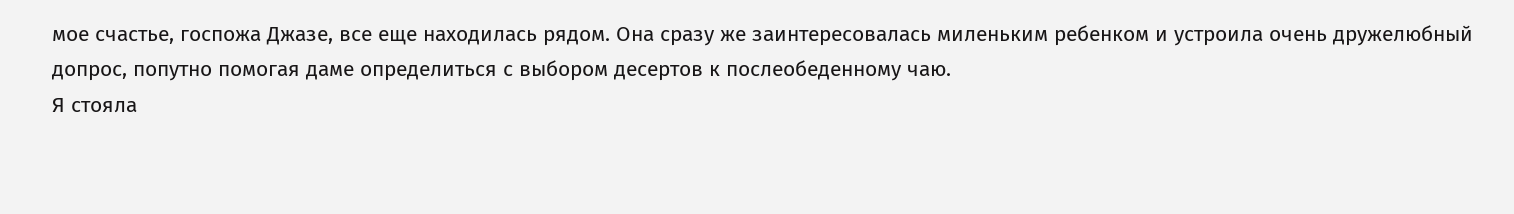мое счастье, госпожа Джазе, все еще находилась рядом. Она сразу же заинтересовалась миленьким ребенком и устроила очень дружелюбный допрос, попутно помогая даме определиться с выбором десертов к послеобеденному чаю.
Я стояла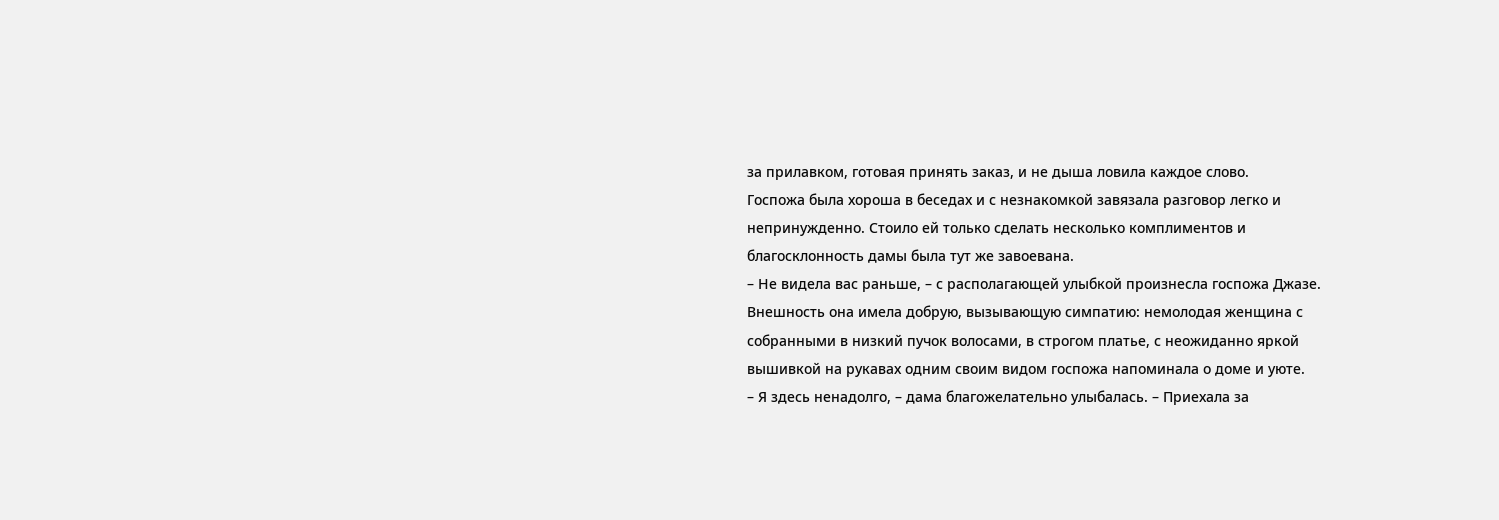за прилавком, готовая принять заказ, и не дыша ловила каждое слово.
Госпожа была хороша в беседах и с незнакомкой завязала разговор легко и непринужденно. Стоило ей только сделать несколько комплиментов и благосклонность дамы была тут же завоевана.
– Не видела вас раньше, – с располагающей улыбкой произнесла госпожа Джазе. Внешность она имела добрую, вызывающую симпатию: немолодая женщина с собранными в низкий пучок волосами, в строгом платье, с неожиданно яркой вышивкой на рукавах одним своим видом госпожа напоминала о доме и уюте.
– Я здесь ненадолго, – дама благожелательно улыбалась. – Приехала за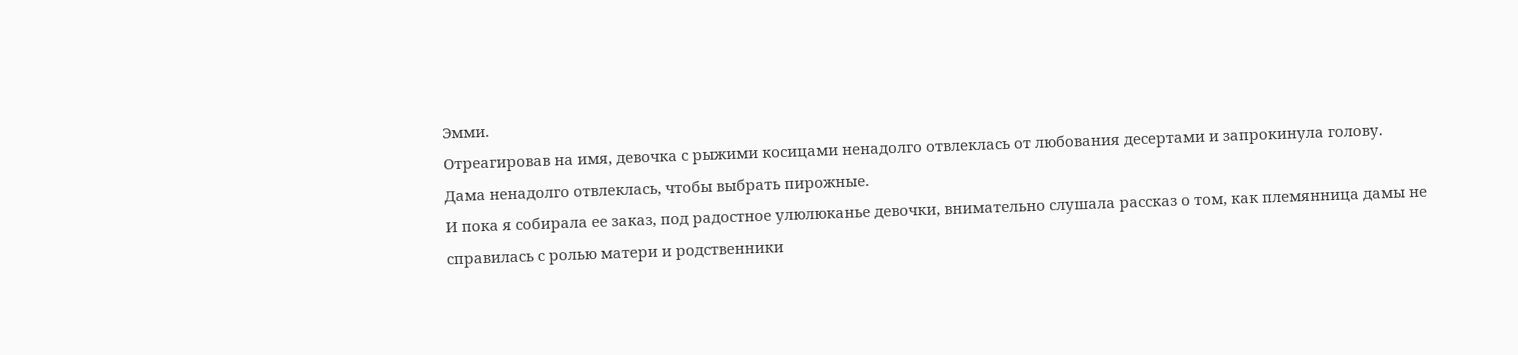Эмми.
Отреагировав на имя, девочка с рыжими косицами ненадолго отвлеклась от любования десертами и запрокинула голову.
Дама ненадолго отвлеклась, чтобы выбрать пирожные.
И пока я собирала ее заказ, под радостное улюлюканье девочки, внимательно слушала рассказ о том, как племянница дамы не справилась с ролью матери и родственники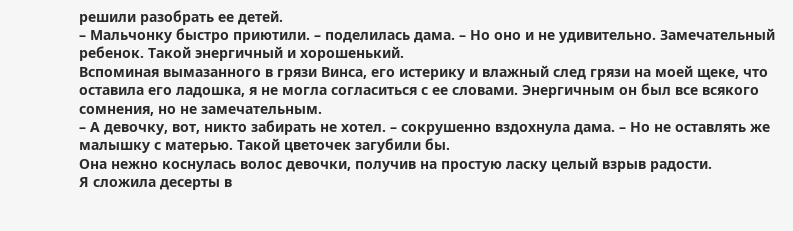решили разобрать ее детей.
– Мальчонку быстро приютили. – поделилась дама. – Но оно и не удивительно. Замечательный ребенок. Такой энергичный и хорошенький.
Вспоминая вымазанного в грязи Винса, его истерику и влажный след грязи на моей щеке, что оставила его ладошка, я не могла согласиться с ее словами. Энергичным он был все всякого сомнения, но не замечательным.
– А девочку, вот, никто забирать не хотел. – сокрушенно вздохнула дама. – Но не оставлять же малышку с матерью. Такой цветочек загубили бы.
Она нежно коснулась волос девочки, получив на простую ласку целый взрыв радости.
Я сложила десерты в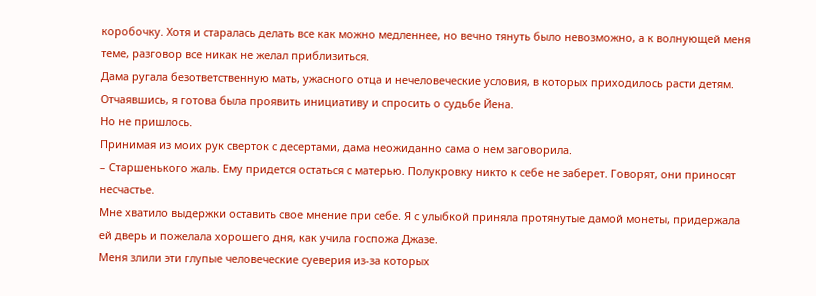коробочку. Хотя и старалась делать все как можно медленнее, но вечно тянуть было невозможно, а к волнующей меня теме, разговор все никак не желал приблизиться.
Дама ругала безответственную мать, ужасного отца и нечеловеческие условия, в которых приходилось расти детям.
Отчаявшись, я готова была проявить инициативу и спросить о судьбе Йена.
Но не пришлось.
Принимая из моих рук сверток с десертами, дама неожиданно сама о нем заговорила.
– Старшенького жаль. Ему придется остаться с матерью. Полукровку никто к себе не заберет. Говорят, они приносят несчастье.
Мне хватило выдержки оставить свое мнение при себе. Я с улыбкой приняла протянутые дамой монеты, придержала ей дверь и пожелала хорошего дня, как учила госпожа Джазе.
Меня злили эти глупые человеческие суеверия из-за которых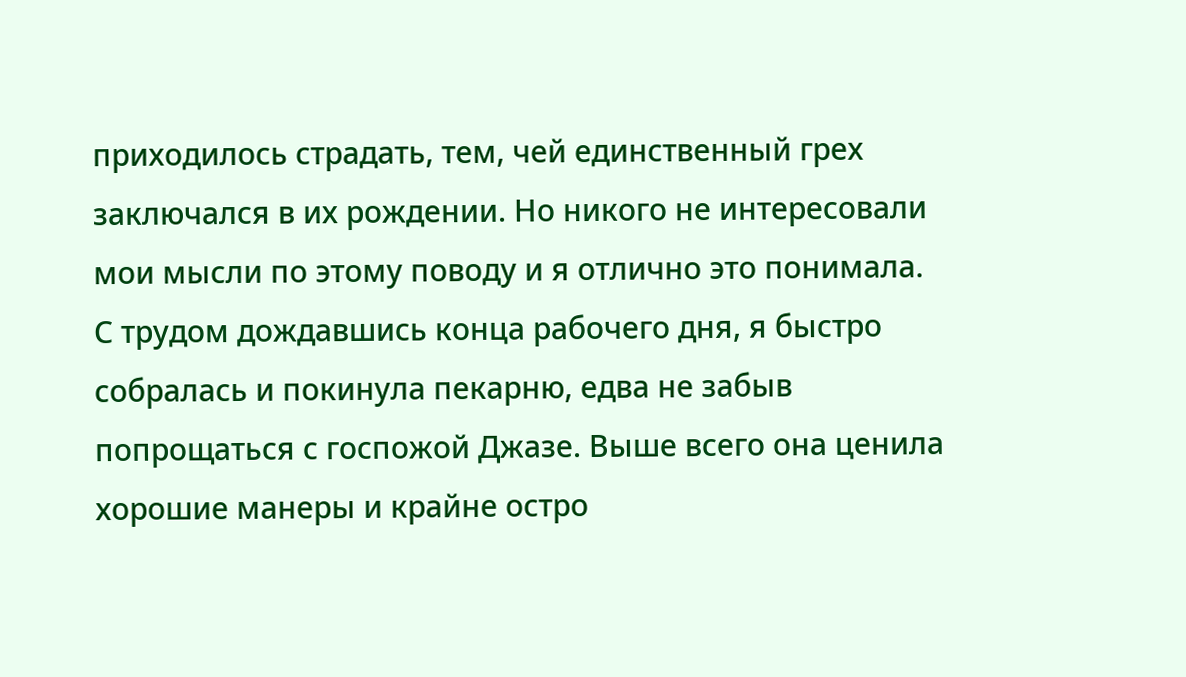приходилось страдать, тем, чей единственный грех заключался в их рождении. Но никого не интересовали мои мысли по этому поводу и я отлично это понимала.
С трудом дождавшись конца рабочего дня, я быстро собралась и покинула пекарню, едва не забыв попрощаться с госпожой Джазе. Выше всего она ценила хорошие манеры и крайне остро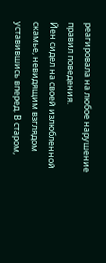реагировала на любое нарушение правил поведения.
Йен сидел на своей излюбленной скамье, невидящим взглядом уставившись вперед. В старом,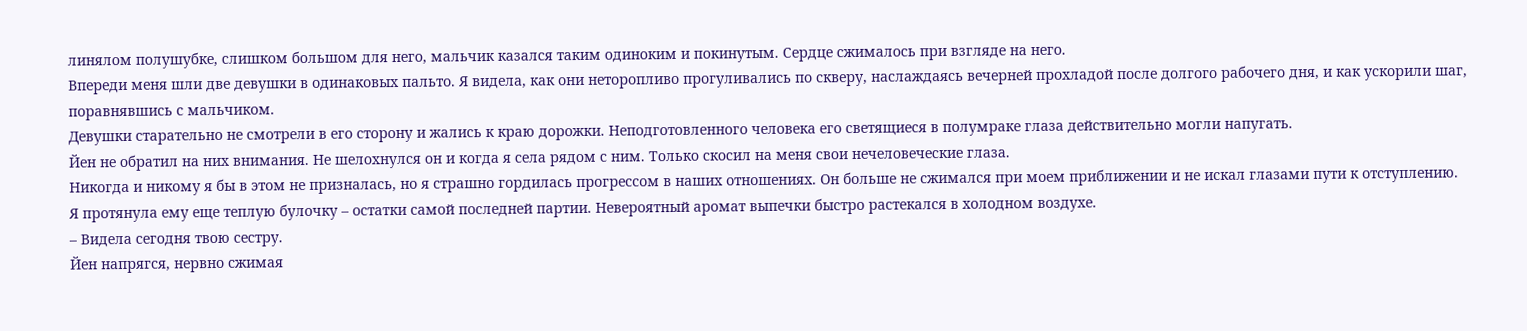линялом полушубке, слишком большом для него, мальчик казался таким одиноким и покинутым. Сердце сжималось при взгляде на него.
Впереди меня шли две девушки в одинаковых пальто. Я видела, как они неторопливо прогуливались по скверу, наслаждаясь вечерней прохладой после долгого рабочего дня, и как ускорили шаг, поравнявшись с мальчиком.
Девушки старательно не смотрели в его сторону и жались к краю дорожки. Неподготовленного человека его светящиеся в полумраке глаза действительно могли напугать.
Йен не обратил на них внимания. Не шелохнулся он и когда я села рядом с ним. Только скосил на меня свои нечеловеческие глаза.
Никогда и никому я бы в этом не призналась, но я страшно гордилась прогрессом в наших отношениях. Он больше не сжимался при моем приближении и не искал глазами пути к отступлению.
Я протянула ему еще теплую булочку – остатки самой последней партии. Невероятный аромат выпечки быстро растекался в холодном воздухе.
– Видела сегодня твою сестру.
Йен напрягся, нервно сжимая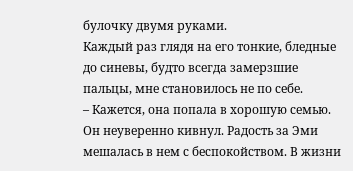булочку двумя руками.
Каждый раз глядя на его тонкие, бледные до синевы, будто всегда замерзшие пальцы, мне становилось не по себе.
– Кажется, она попала в хорошую семью.
Он неуверенно кивнул. Радость за Эми мешалась в нем с беспокойством. В жизни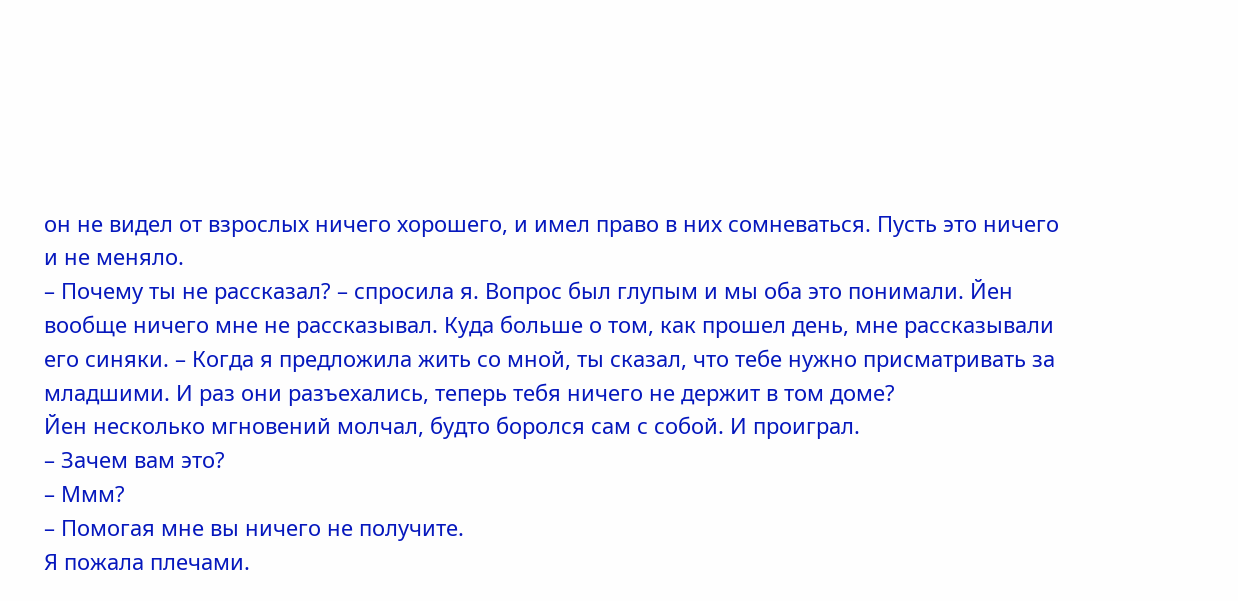он не видел от взрослых ничего хорошего, и имел право в них сомневаться. Пусть это ничего и не меняло.
– Почему ты не рассказал? – спросила я. Вопрос был глупым и мы оба это понимали. Йен вообще ничего мне не рассказывал. Куда больше о том, как прошел день, мне рассказывали его синяки. – Когда я предложила жить со мной, ты сказал, что тебе нужно присматривать за младшими. И раз они разъехались, теперь тебя ничего не держит в том доме?
Йен несколько мгновений молчал, будто боролся сам с собой. И проиграл.
– Зачем вам это?
– Ммм?
– Помогая мне вы ничего не получите.
Я пожала плечами.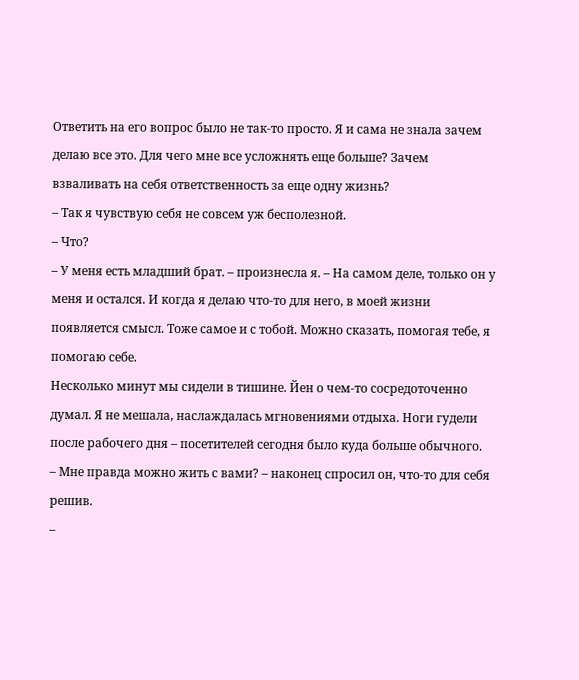Ответить на его вопрос было не так-то просто. Я и сама не знала зачем делаю все это. Для чего мне все усложнять еще больше? Зачем взваливать на себя ответственность за еще одну жизнь?
– Так я чувствую себя не совсем уж бесполезной.
– Что?
– У меня есть младший брат. – произнесла я. – На самом деле, только он у меня и остался. И когда я делаю что-то для него, в моей жизни появляется смысл. Тоже самое и с тобой. Можно сказать, помогая тебе, я помогаю себе.
Несколько минут мы сидели в тишине. Йен о чем-то сосредоточенно думал. Я не мешала, наслаждалась мгновениями отдыха. Ноги гудели после рабочего дня – посетителей сегодня было куда больше обычного.
– Мне правда можно жить с вами? – наконец спросил он, что-то для себя решив.
–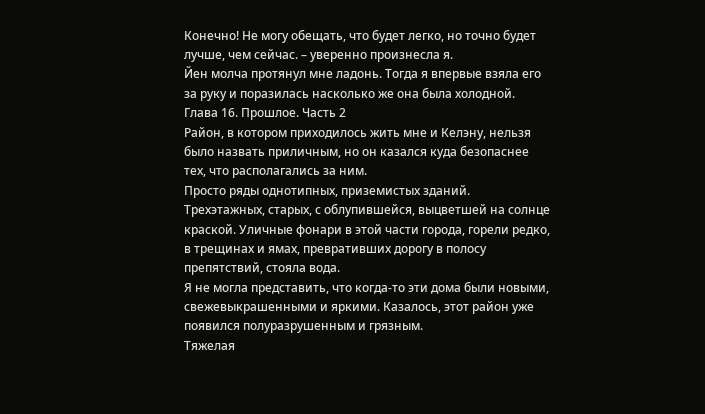Конечно! Не могу обещать, что будет легко, но точно будет лучше, чем сейчас. – уверенно произнесла я.
Йен молча протянул мне ладонь. Тогда я впервые взяла его за руку и поразилась насколько же она была холодной.
Глава 16. Прошлое. Часть 2
Район, в котором приходилось жить мне и Келэну, нельзя было назвать приличным, но он казался куда безопаснее тех, что располагались за ним.
Просто ряды однотипных, приземистых зданий. Трехэтажных, старых, с облупившейся, выцветшей на солнце краской. Уличные фонари в этой части города, горели редко, в трещинах и ямах, превративших дорогу в полосу препятствий, стояла вода.
Я не могла представить, что когда-то эти дома были новыми, свежевыкрашенными и яркими. Казалось, этот район уже появился полуразрушенным и грязным.
Тяжелая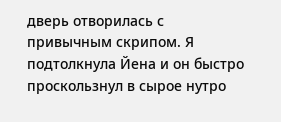дверь отворилась с привычным скрипом. Я подтолкнула Йена и он быстро проскользнул в сырое нутро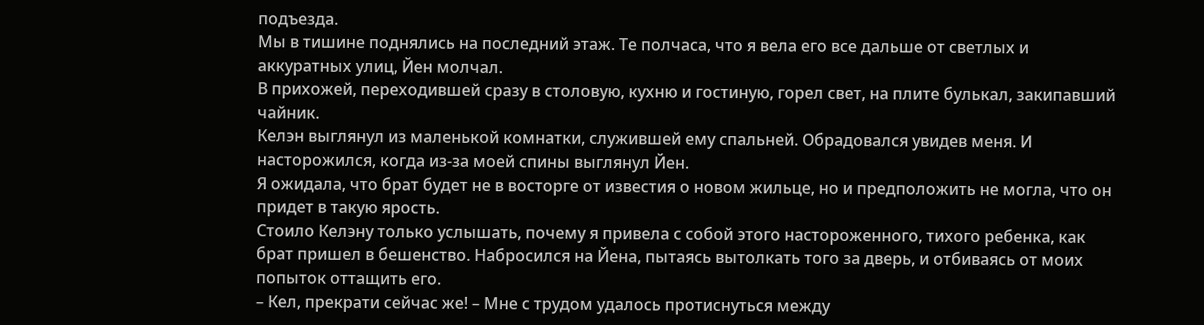подъезда.
Мы в тишине поднялись на последний этаж. Те полчаса, что я вела его все дальше от светлых и аккуратных улиц, Йен молчал.
В прихожей, переходившей сразу в столовую, кухню и гостиную, горел свет, на плите булькал, закипавший чайник.
Келэн выглянул из маленькой комнатки, служившей ему спальней. Обрадовался увидев меня. И насторожился, когда из-за моей спины выглянул Йен.
Я ожидала, что брат будет не в восторге от известия о новом жильце, но и предположить не могла, что он придет в такую ярость.
Стоило Келэну только услышать, почему я привела с собой этого настороженного, тихого ребенка, как брат пришел в бешенство. Набросился на Йена, пытаясь вытолкать того за дверь, и отбиваясь от моих попыток оттащить его.
– Кел, прекрати сейчас же! – Мне с трудом удалось протиснуться между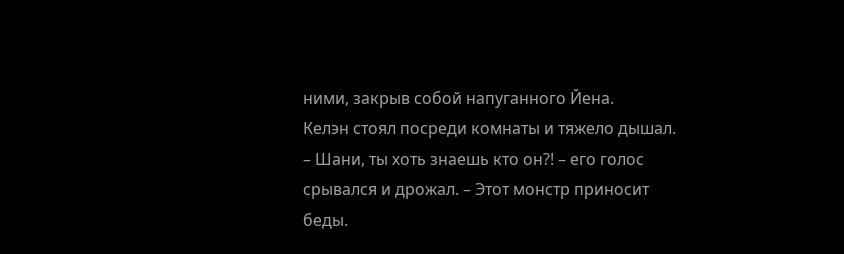ними, закрыв собой напуганного Йена.
Келэн стоял посреди комнаты и тяжело дышал.
– Шани, ты хоть знаешь кто он?! – его голос срывался и дрожал. – Этот монстр приносит беды.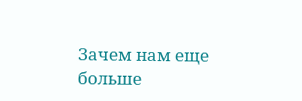Зачем нам еще больше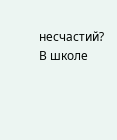несчастий? В школе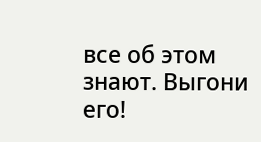все об этом знают. Выгони его!